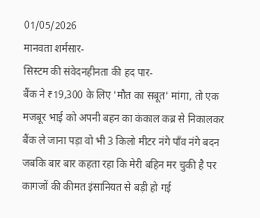01/05/2026
मानवता शर्मसार-
सिस्टम की संवेदनहीनता की हद पार-
बैंक ने ₹19,300 के लिए 'मौत का सबूत' मांगा, तो एक मजबूर भाई को अपनी बहन का कंकाल कब्र से निकालकर बैंक ले जाना पड़ा वो भी 3 किलो मीटर नंगे पाँव नंगे बदन जबकि बार बार कहता रहा कि मेरी बहिन मर चुकी है पर कागजों की कीमत इंसानियत से बड़ी हो गई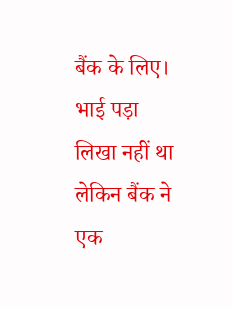बैंक के लिए। भाई पड़ा लिखा नहीं था लेकिन बैंक ने एक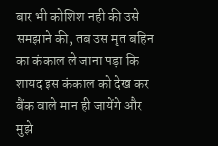बार भी कोशिश नही की उसे समझाने की, तब उस मृत बहिन का कंकाल ले जाना पड़ा कि शायद इस कंकाल को देख कर बैंक वाले मान ही जायेंगे और मुझे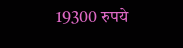19300 रुपये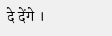दे देंगे ।